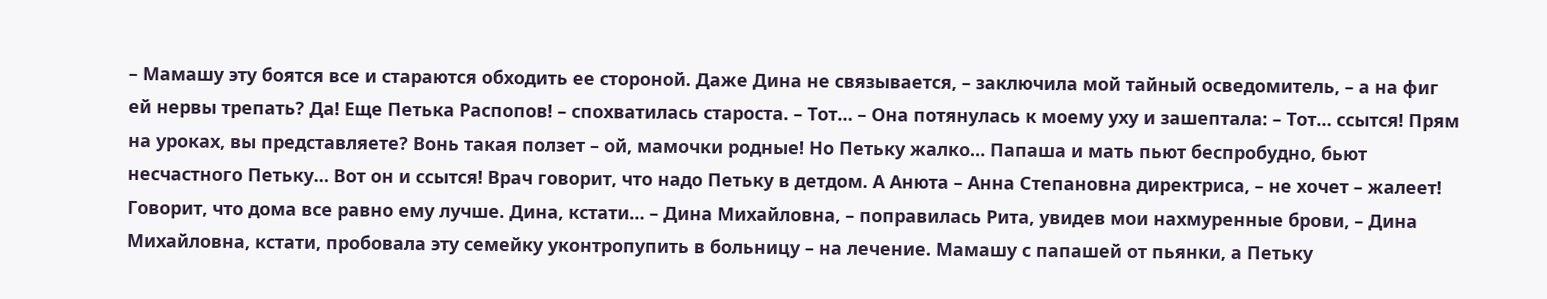– Мамашу эту боятся все и стараются обходить ее стороной. Даже Дина не связывается, – заключила мой тайный осведомитель, – а на фиг ей нервы трепать? Да! Еще Петька Распопов! – спохватилась староста. – Тот… – Она потянулась к моему уху и зашептала: – Тот… ссытся! Прям на уроках, вы представляете? Вонь такая ползет – ой, мамочки родные! Но Петьку жалко… Папаша и мать пьют беспробудно, бьют несчастного Петьку… Вот он и ссытся! Врач говорит, что надо Петьку в детдом. А Анюта – Анна Степановна директриса, – не хочет – жалеет! Говорит, что дома все равно ему лучше. Дина, кстати… – Дина Михайловна, – поправилась Рита, увидев мои нахмуренные брови, – Дина Михайловна, кстати, пробовала эту семейку уконтропупить в больницу – на лечение. Мамашу с папашей от пьянки, а Петьку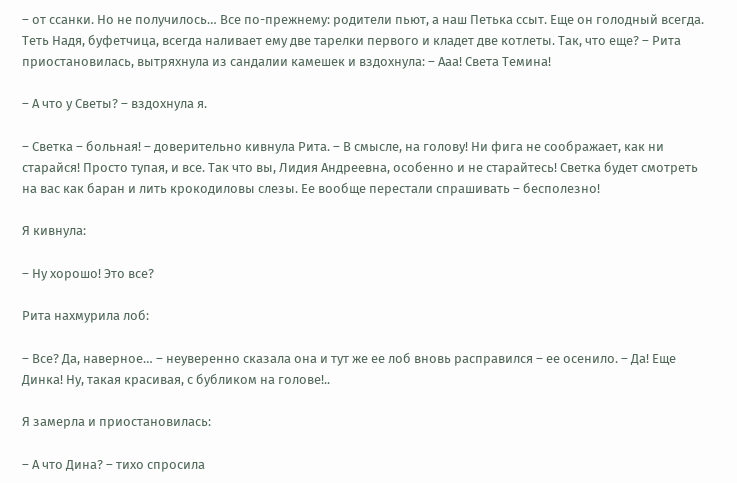– от ссанки. Но не получилось… Все по-прежнему: родители пьют, а наш Петька ссыт. Еще он голодный всегда. Теть Надя, буфетчица, всегда наливает ему две тарелки первого и кладет две котлеты. Так, что еще? – Рита приостановилась, вытряхнула из сандалии камешек и вздохнула: – Ааа! Света Темина!

– А что у Светы? – вздохнула я.

– Светка – больная! – доверительно кивнула Рита. – В смысле, на голову! Ни фига не соображает, как ни старайся! Просто тупая, и все. Так что вы, Лидия Андреевна, особенно и не старайтесь! Светка будет смотреть на вас как баран и лить крокодиловы слезы. Ее вообще перестали спрашивать – бесполезно!

Я кивнула:

– Ну хорошо! Это все?

Рита нахмурила лоб:

– Все? Да, наверное… – неуверенно сказала она и тут же ее лоб вновь расправился – ее осенило. – Да! Еще Динка! Ну, такая красивая, с бубликом на голове!..

Я замерла и приостановилась:

– А что Дина? – тихо спросила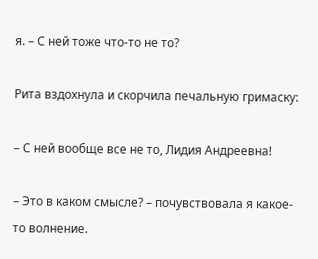я. – С ней тоже что-то не то?

Рита вздохнула и скорчила печальную гримаску:

– С ней вообще все не то, Лидия Андреевна!

– Это в каком смысле? – почувствовала я какое-то волнение.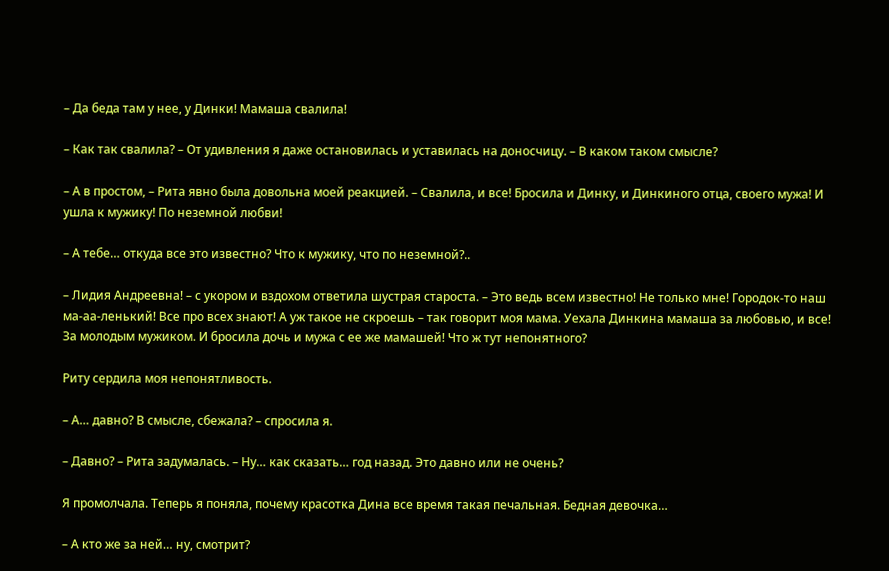– Да беда там у нее, у Динки! Мамаша свалила!

– Как так свалила? – От удивления я даже остановилась и уставилась на доносчицу. – В каком таком смысле?

– А в простом, – Рита явно была довольна моей реакцией. – Свалила, и все! Бросила и Динку, и Динкиного отца, своего мужа! И ушла к мужику! По неземной любви!

– А тебе… откуда все это известно? Что к мужику, что по неземной?..

– Лидия Андреевна! – с укором и вздохом ответила шустрая староста. – Это ведь всем известно! Не только мне! Городок-то наш ма-аа-ленький! Все про всех знают! А уж такое не скроешь – так говорит моя мама. Уехала Динкина мамаша за любовью, и все! За молодым мужиком. И бросила дочь и мужа с ее же мамашей! Что ж тут непонятного?

Риту сердила моя непонятливость.

– А… давно? В смысле, сбежала? – спросила я.

– Давно? – Рита задумалась. – Ну… как сказать… год назад. Это давно или не очень?

Я промолчала. Теперь я поняла, почему красотка Дина все время такая печальная. Бедная девочка…

– А кто же за ней… ну, смотрит?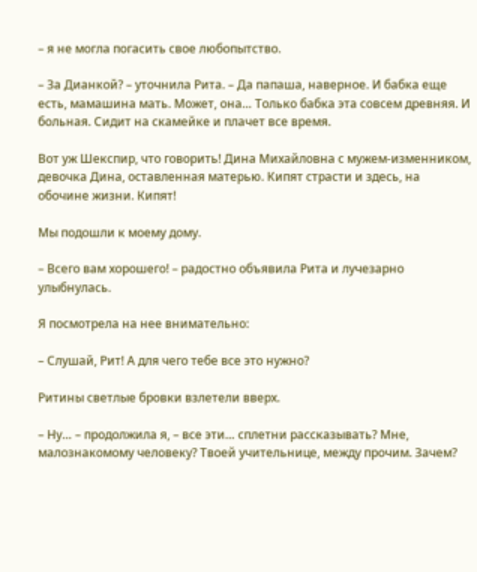– я не могла погасить свое любопытство.

– За Дианкой? – уточнила Рита. – Да папаша, наверное. И бабка еще есть, мамашина мать. Может, она… Только бабка эта совсем древняя. И больная. Сидит на скамейке и плачет все время.

Вот уж Шекспир, что говорить! Дина Михайловна с мужем-изменником, девочка Дина, оставленная матерью. Кипят страсти и здесь, на обочине жизни. Кипят!

Мы подошли к моему дому.

– Всего вам хорошего! – радостно объявила Рита и лучезарно улыбнулась.

Я посмотрела на нее внимательно:

– Слушай, Рит! А для чего тебе все это нужно?

Ритины светлые бровки взлетели вверх.

– Ну… – продолжила я, – все эти… сплетни рассказывать? Мне, малознакомому человеку? Твоей учительнице, между прочим. Зачем?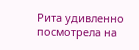Рита удивленно посмотрела на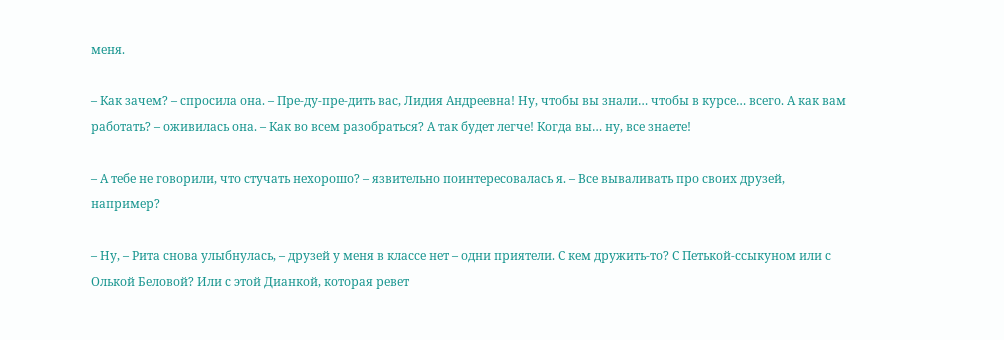меня.

– Как зачем? – спросила она. – Пре-ду-пре-дить вас, Лидия Андреевна! Ну, чтобы вы знали… чтобы в курсе… всего. А как вам работать? – оживилась она. – Как во всем разобраться? А так будет легче! Когда вы… ну, все знаете!

– А тебе не говорили, что стучать нехорошо? – язвительно поинтересовалась я. – Все вываливать про своих друзей, например?

– Ну, – Рита снова улыбнулась, – друзей у меня в классе нет – одни приятели. С кем дружить-то? С Петькой-ссыкуном или с Олькой Беловой? Или с этой Дианкой, которая ревет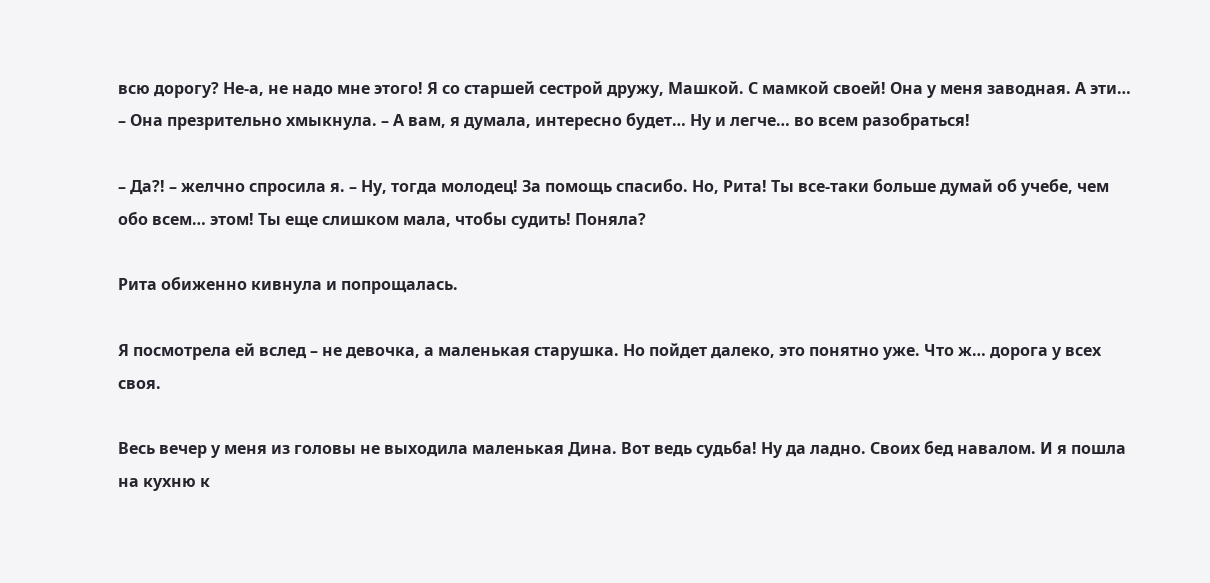всю дорогу? Не-а, не надо мне этого! Я со старшей сестрой дружу, Машкой. С мамкой своей! Она у меня заводная. А эти… – Она презрительно хмыкнула. – А вам, я думала, интересно будет… Ну и легче… во всем разобраться!

– Да?! – желчно спросила я. – Ну, тогда молодец! За помощь спасибо. Но, Рита! Ты все-таки больше думай об учебе, чем обо всем… этом! Ты еще слишком мала, чтобы судить! Поняла?

Рита обиженно кивнула и попрощалась.

Я посмотрела ей вслед – не девочка, а маленькая старушка. Но пойдет далеко, это понятно уже. Что ж… дорога у всех своя.

Весь вечер у меня из головы не выходила маленькая Дина. Вот ведь судьба! Ну да ладно. Своих бед навалом. И я пошла на кухню к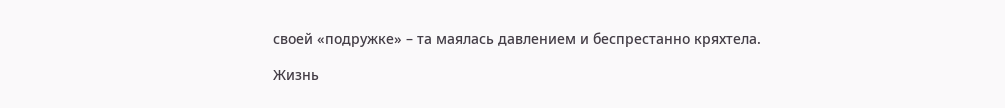своей «подружке» – та маялась давлением и беспрестанно кряхтела.

Жизнь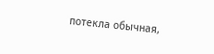потекла обычная,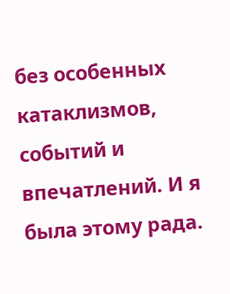без особенных катаклизмов, событий и впечатлений. И я была этому рада.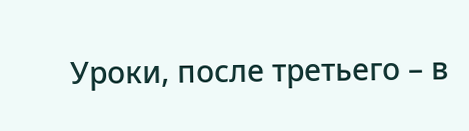Уроки, после третьего – в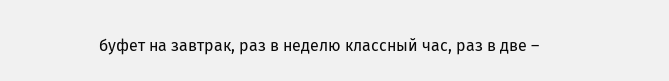буфет на завтрак, раз в неделю классный час, раз в две –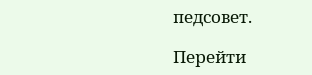педсовет.

Перейти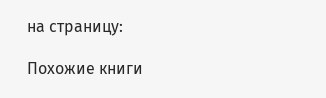на страницу:

Похожие книги